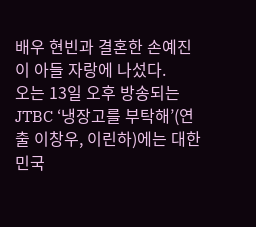배우 현빈과 결혼한 손예진이 아들 자랑에 나섰다.
오는 13일 오후 방송되는 JTBC ‘냉장고를 부탁해’(연출 이창우, 이린하)에는 대한민국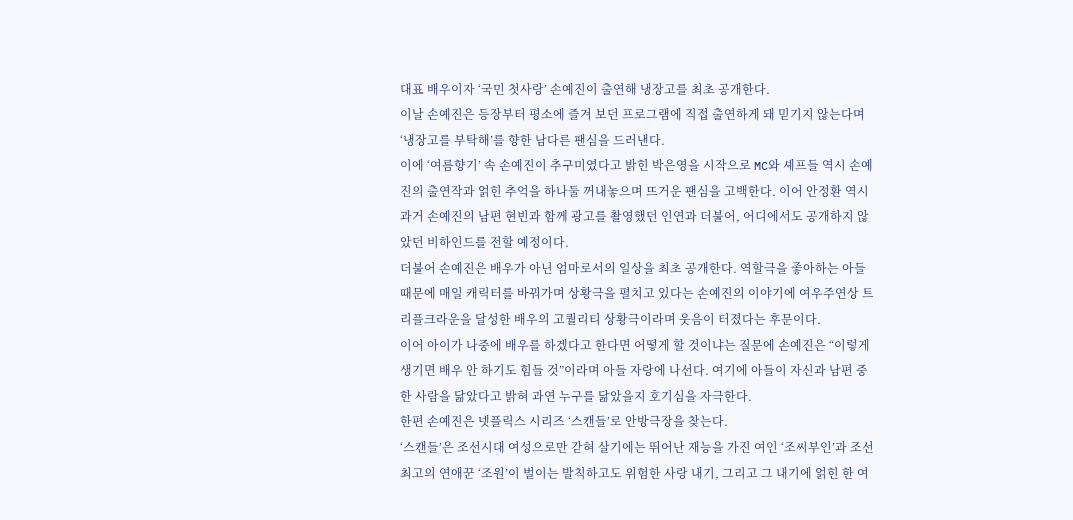대표 배우이자 ‘국민 첫사랑’ 손예진이 출연해 냉장고를 최초 공개한다.
이날 손예진은 등장부터 평소에 즐겨 보던 프로그램에 직접 출연하게 돼 믿기지 않는다며 ‘냉장고를 부탁해’를 향한 남다른 팬심을 드러낸다.
이에 ‘여름향기’ 속 손예진이 추구미였다고 밝힌 박은영을 시작으로 MC와 셰프들 역시 손예진의 출연작과 얽힌 추억을 하나둘 꺼내놓으며 뜨거운 팬심을 고백한다. 이어 안정환 역시 과거 손예진의 남편 현빈과 함께 광고를 촬영했던 인연과 더불어, 어디에서도 공개하지 않았던 비하인드를 전할 예정이다.
더불어 손예진은 배우가 아닌 엄마로서의 일상을 최초 공개한다. 역할극을 좋아하는 아들 때문에 매일 캐릭터를 바꿔가며 상황극을 펼치고 있다는 손예진의 이야기에 여우주연상 트리플크라운을 달성한 배우의 고퀄리티 상황극이라며 웃음이 터졌다는 후문이다.
이어 아이가 나중에 배우를 하겠다고 한다면 어떻게 할 것이냐는 질문에 손예진은 “이렇게 생기면 배우 안 하기도 힘들 것”이라며 아들 자랑에 나선다. 여기에 아들이 자신과 남편 중 한 사람을 닮았다고 밝혀 과연 누구를 닮았을지 호기심을 자극한다.
한편 손예진은 넷플릭스 시리즈 ‘스캔들’로 안방극장을 찾는다.
‘스캔들’은 조선시대 여성으로만 갇혀 살기에는 뛰어난 재능을 가진 여인 ‘조씨부인’과 조선 최고의 연애꾼 ‘조원’이 벌이는 발칙하고도 위험한 사랑 내기, 그리고 그 내기에 얽힌 한 여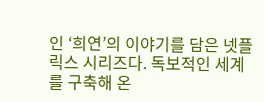인 ‘희연’의 이야기를 담은 넷플릭스 시리즈다. 독보적인 세계를 구축해 온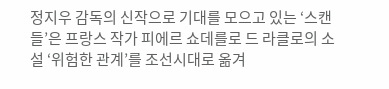정지우 감독의 신작으로 기대를 모으고 있는 ‘스캔들’은 프랑스 작가 피에르 쇼데를로 드 라클로의 소설 ‘위험한 관계’를 조선시대로 옮겨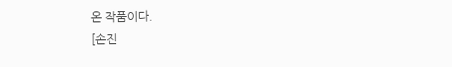온 작품이다.
[손진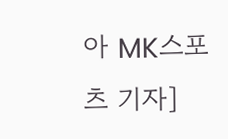아 MK스포츠 기자]